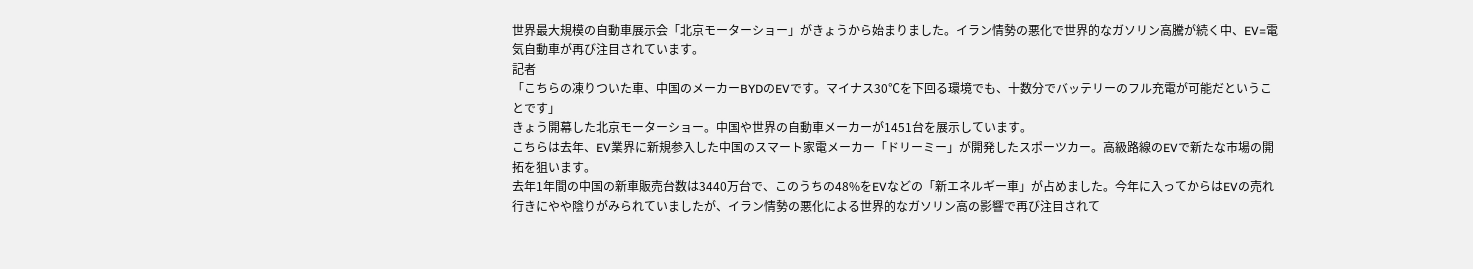世界最大規模の自動車展示会「北京モーターショー」がきょうから始まりました。イラン情勢の悪化で世界的なガソリン高騰が続く中、EV=電気自動車が再び注目されています。
記者
「こちらの凍りついた車、中国のメーカーBYDのEVです。マイナス30℃を下回る環境でも、十数分でバッテリーのフル充電が可能だということです」
きょう開幕した北京モーターショー。中国や世界の自動車メーカーが1451台を展示しています。
こちらは去年、EV業界に新規参入した中国のスマート家電メーカー「ドリーミー」が開発したスポーツカー。高級路線のEVで新たな市場の開拓を狙います。
去年1年間の中国の新車販売台数は3440万台で、このうちの48%をEVなどの「新エネルギー車」が占めました。今年に入ってからはEVの売れ行きにやや陰りがみられていましたが、イラン情勢の悪化による世界的なガソリン高の影響で再び注目されて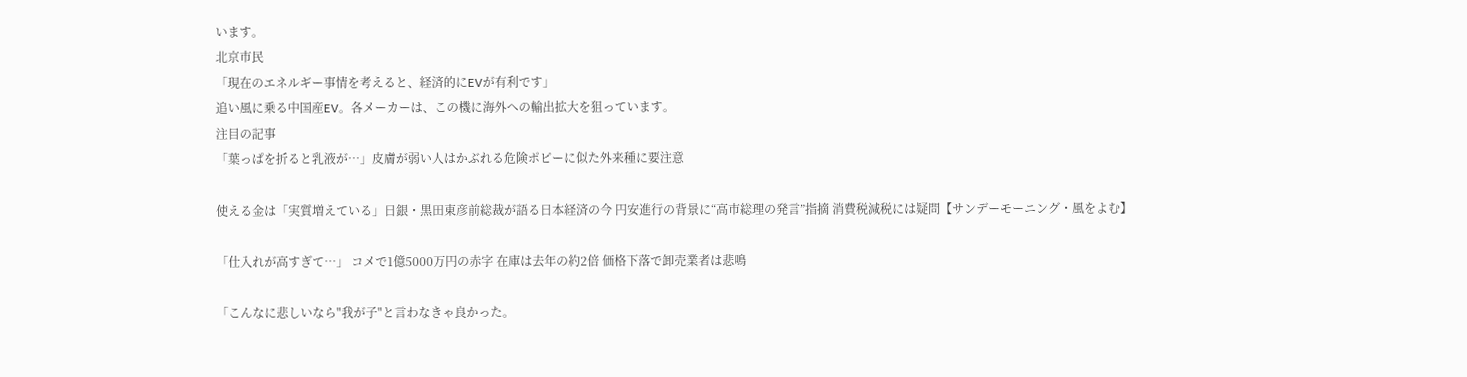います。
北京市民
「現在のエネルギー事情を考えると、経済的にEVが有利です」
追い風に乗る中国産EV。各メーカーは、この機に海外への輸出拡大を狙っています。
注目の記事
「葉っぱを折ると乳液が…」皮膚が弱い人はかぶれる危険ポピーに似た外来種に要注意

使える金は「実質増えている」日銀・黒田東彦前総裁が語る日本経済の今 円安進行の背景に“高市総理の発言”指摘 消費税減税には疑問【サンデーモーニング・風をよむ】

「仕入れが高すぎて…」 コメで1億5000万円の赤字 在庫は去年の約2倍 価格下落で卸売業者は悲鳴

「こんなに悲しいなら"我が子"と言わなきゃ良かった。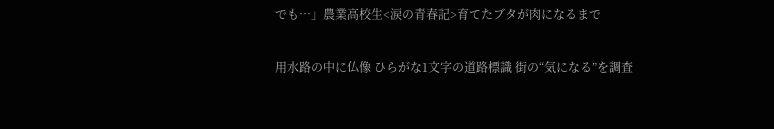でも…」農業高校生<涙の青春記>育てたブタが肉になるまで

用水路の中に仏像 ひらがな1文字の道路標識 街の“気になる”を調査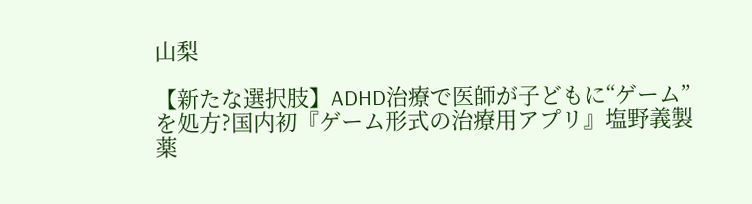山梨

【新たな選択肢】ADHD治療で医師が子どもに“ゲーム”を処方?国内初『ゲーム形式の治療用アプリ』塩野義製薬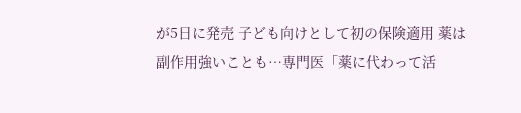が5日に発売 子ども向けとして初の保険適用 薬は副作用強いことも…専門医「薬に代わって活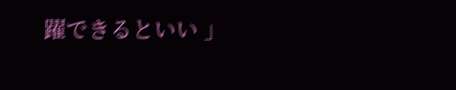躍できるといい 」